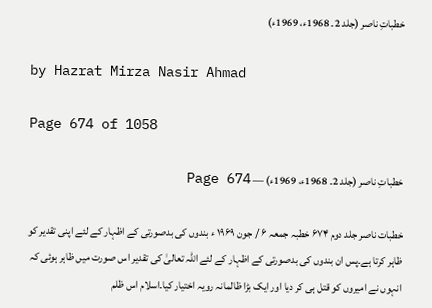خطباتِ ناصر (جلد 2۔ 1968ء، 1969ء)

by Hazrat Mirza Nasir Ahmad

Page 674 of 1058

خطباتِ ناصر (جلد 2۔ 1968ء، 1969ء) — Page 674

خطبات ناصر جلد دوم ۶۷۴ خطبہ جمعہ ۶ / جون ۱۹۶۹ ء بندوں کی بدصورتی کے اظہار کے لئے اپنی تقدیر کو ظاہر کرتا ہے۔پس ان بندوں کی بدصورتی کے اظہار کے لئے اللہ تعالیٰ کی تقدیر اس صورت میں ظاہر ہوئی کہ انہوں نے امیروں کو قتل ہی کر دیا اور ایک بڑا ظالمانہ رویہ اختیار کیا۔اسلام اس ظلم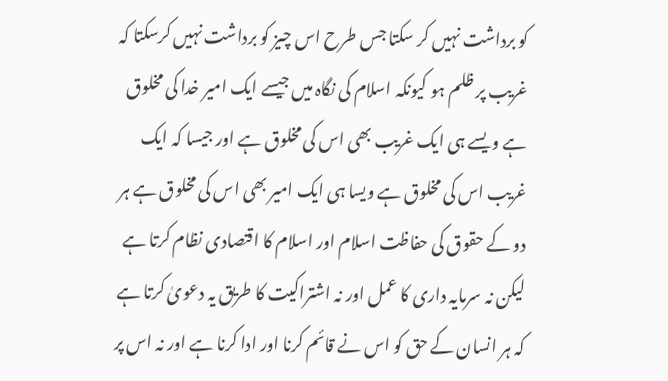کو برداشت نہیں کر سکتا جس طرح اس چیز کو برداشت نہیں کرسکتا کہ غریب پر ظلم ہو کیونکہ اسلام کی نگاہ میں جیسے ایک امیر خدا کی مخلوق ہے ویسے ہی ایک غریب بھی اس کی مخلوق ہے اور جیسا کہ ایک غریب اس کی مخلوق ہے ویسا ہی ایک امیر بھی اس کی مخلوق ہے ہر دو کے حقوق کی حفاظت اسلام اور اسلام کا اقتصادی نظام کرتا ہے لیکن نہ سرمایہ داری کا عمل اور نہ اشتراکیت کا طریق یہ دعویٰ کرتا ہے کہ ہر انسان کے حق کو اس نے قائم کرنا اور ادا کرنا ہے اور نہ اس پر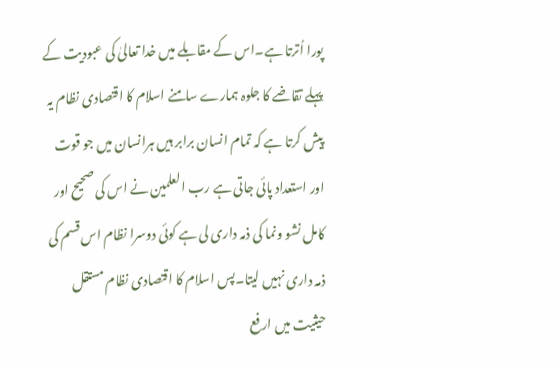پورا اُترتا ہے۔اس کے مقابلے میں خدا تعالیٰ کی عبودیت کے پہلے تقاضے کا جلوہ ہمارے سامنے اسلام کا اقتصادی نظام یہ پیش کرتا ہے کہ تمام انسان برابر ہیں ہرانسان میں جو قوت اور استعداد پائی جاتی ہے رب العلمین نے اس کی صحیح اور کامل نشو ونما کی ذمہ داری لی ہے کوئی دوسرا نظام اس قسم کی ذمہ داری نہیں لیتا۔پس اسلام کا اقتصادی نظام مستقل حیثیت میں ارفع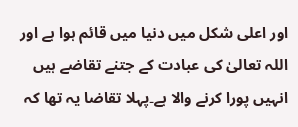اور اعلی شکل میں دنیا میں قائم ہوا ہے اور اللہ تعالیٰ کی عبادت کے جتنے تقاضے ہیں انہیں پورا کرنے والا ہے۔پہلا تقاضا یہ تھا کہ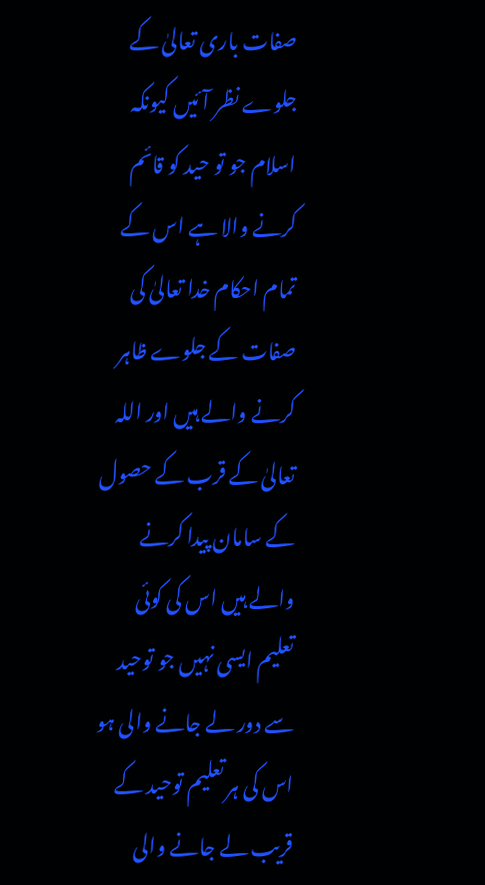صفات باری تعالیٰ کے جلوے نظر آئیں کیونکہ اسلام جو تو حید کو قائم کرنے والا ہے اس کے تمام احکام خدا تعالیٰ کی صفات کے جلوے ظاہر کرنے والے ہیں اور اللہ تعالیٰ کے قرب کے حصول کے سامان پیدا کرنے والے ہیں اس کی کوئی تعلیم ایسی نہیں جو توحید سے دور لے جانے والی ہو اس کی ہر تعلیم توحید کے قریب لے جانے والی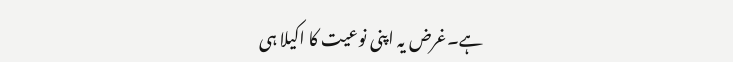ہے۔غرض یہ اپنی نوعیت کا اکیلا ہی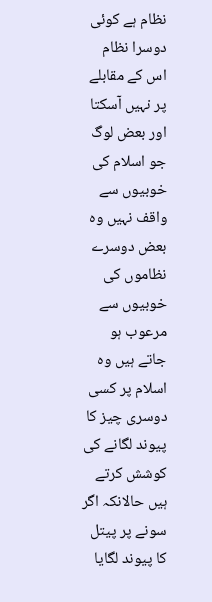نظام ہے کوئی دوسرا نظام اس کے مقابلے پر نہیں آسکتا اور بعض لوگ جو اسلام کی خوبیوں سے واقف نہیں وہ بعض دوسرے نظاموں کی خوبیوں سے مرعوب ہو جاتے ہیں وہ اسلام پر کسی دوسری چیز کا پیوند لگانے کی کوشش کرتے ہیں حالانکہ اگر سونے پر پیتل کا پیوند لگایا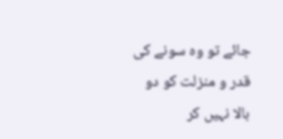جائے تو وہ سونے کی قدر و منزلت کو دو بالا نہیں کر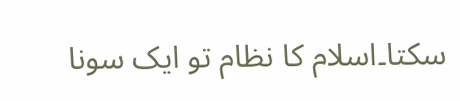سکتا۔اسلام کا نظام تو ایک سونا